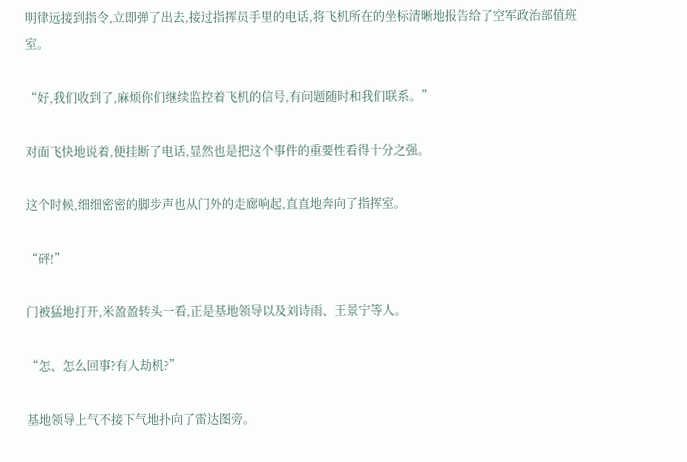明律远接到指令,立即弹了出去,接过指挥员手里的电话,将飞机所在的坐标清晰地报告给了空军政治部值班室。

“好,我们收到了,麻烦你们继续监控着飞机的信号,有问题随时和我们联系。”

对面飞快地说着,便挂断了电话,显然也是把这个事件的重要性看得十分之强。

这个时候,细细密密的脚步声也从门外的走廊响起,直直地奔向了指挥室。

“砰!”

门被猛地打开,米盈盈转头一看,正是基地领导以及刘诗雨、王景宁等人。

“怎、怎么回事?有人劫机?”

基地领导上气不接下气地扑向了雷达图旁。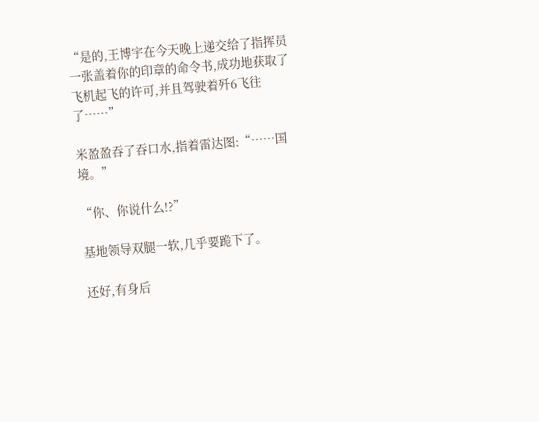“是的,王博宇在今天晚上递交给了指挥员一张盖着你的印章的命令书,成功地获取了飞机起飞的许可,并且驾驶着歼6飞往了……”

米盈盈吞了吞口水,指着雷达图:“……国境。”

“你、你说什么!?”

基地领导双腿一软,几乎要跪下了。

还好,有身后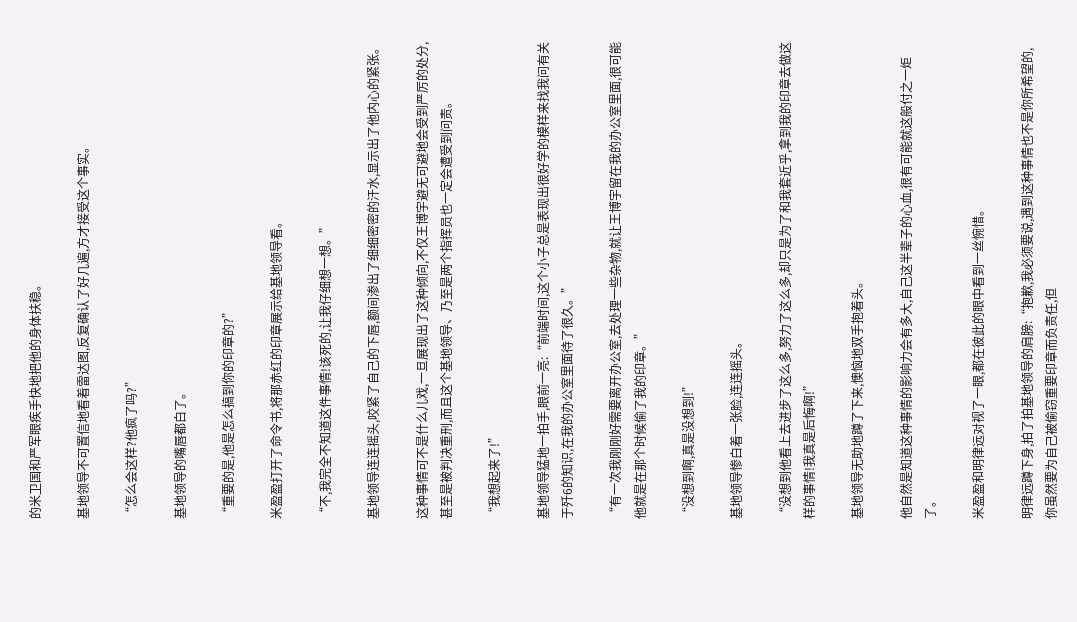的米卫国和严军眼疾手快地把他的身体扶稳。

基地领导不可置信地看着雷达图,反复确认了好几遍,方才接受这个事实。

“怎么会这样?他疯了吗?”

基地领导的嘴唇都白了。

“重要的是,他是怎么搞到你的印章的?”

米盈盈打开了命令书,将那赤红的印章展示给基地领导看。

“不,我完全不知道这件事情!该死的,让我仔细想一想。”

基地领导连连摇头,咬紧了自己的下唇,额间渗出了细细密密的汗水,显示出了他内心的紧张。

这种事情可不是什么儿戏,一旦展现出了这种倾向,不仅王博宇避无可避地会受到严厉的处分,甚至是被判决重刑,而且这个基地领导、乃至是两个指挥员也一定会遭受到问责。

“我想起来了!”

基地领导猛地一拍手,眼前一亮:“前端时间,这个小子总是表现出很好学的模样来找我问有关于歼6的知识,在我的办公室里面待了很久。”

“有一次我刚刚好需要离开办公室,去处理一些杂物,就让王博宇留在我的办公室里面,很可能他就是在那个时候偷了我的印章。”

“没想到啊,真是没想到!”

基地领导惨白着一张脸,连连摇头。

“没想到他看上去进步了这么多,努力了这么多,却只是为了和我套近乎,拿到我的印章去做这样的事情!我真是后悔啊!”

基地领导无助地蹲了下来,懊恼地双手抱着头。

他自然是知道这种事情的影响力会有多大,自己这半辈子的心血,很有可能就这般付之一炬了。

米盈盈和明律远对视了一眼,都在彼此的眼中看到一丝惋惜。

明律远蹲下身,拍了拍基地领导的肩膀:“抱歉,我必须要说,遇到这种事情也不是你所希望的,你虽然要为自己被偷窃重要印章而负责任,但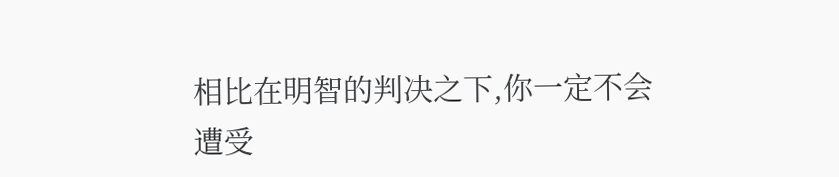相比在明智的判决之下,你一定不会遭受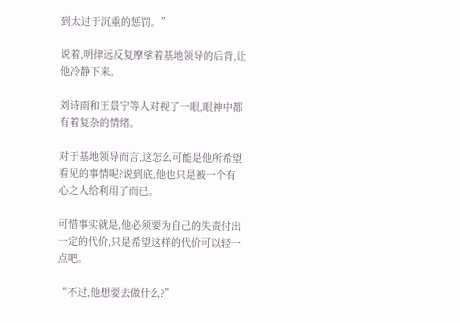到太过于沉重的惩罚。”

说着,明律远反复摩挲着基地领导的后背,让他冷静下来。

刘诗雨和王景宁等人对视了一眼,眼神中都有着复杂的情绪。

对于基地领导而言,这怎么可能是他所希望看见的事情呢?说到底,他也只是被一个有心之人给利用了而已。

可惜事实就是,他必须要为自己的失责付出一定的代价,只是希望这样的代价可以轻一点吧。

“不过,他想要去做什么?”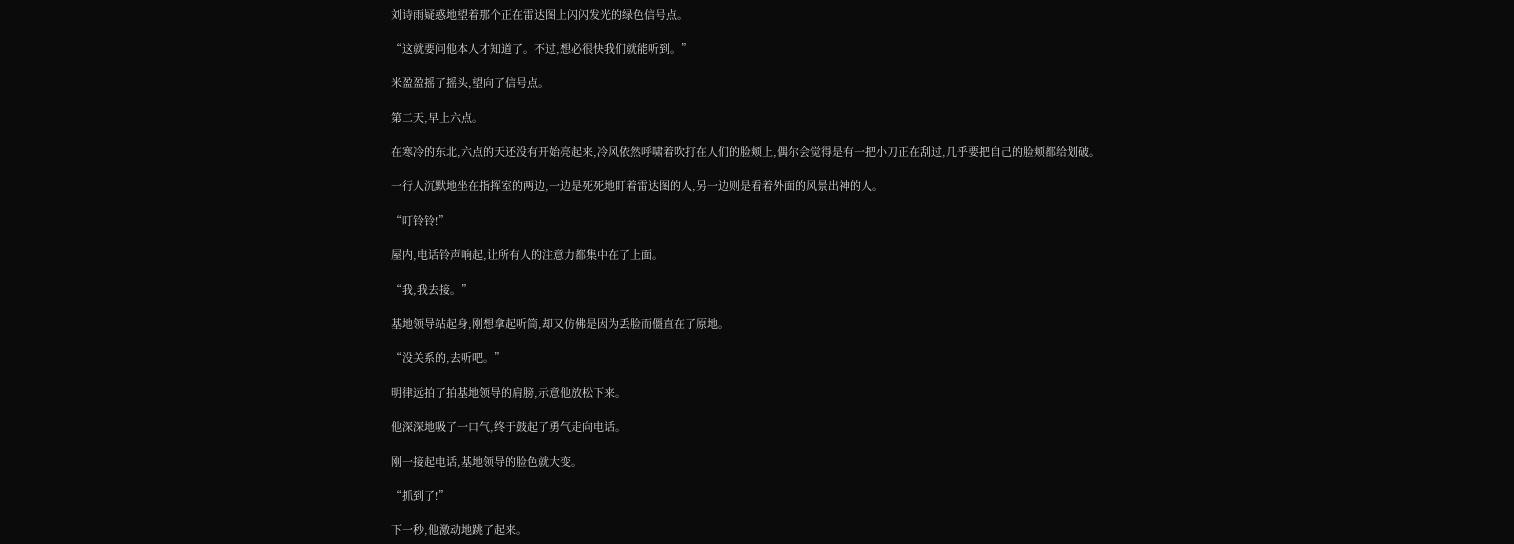刘诗雨疑惑地望着那个正在雷达图上闪闪发光的绿色信号点。

“这就要问他本人才知道了。不过,想必很快我们就能听到。”

米盈盈摇了摇头,望向了信号点。

第二天,早上六点。

在寒冷的东北,六点的天还没有开始亮起来,冷风依然呼啸着吹打在人们的脸颊上,偶尔会觉得是有一把小刀正在刮过,几乎要把自己的脸颊都给划破。

一行人沉默地坐在指挥室的两边,一边是死死地盯着雷达图的人,另一边则是看着外面的风景出神的人。

“叮铃铃!”

屋内,电话铃声响起,让所有人的注意力都集中在了上面。

“我,我去接。”

基地领导站起身,刚想拿起听筒,却又仿佛是因为丢脸而僵直在了原地。

“没关系的,去听吧。”

明律远拍了拍基地领导的肩膀,示意他放松下来。

他深深地吸了一口气,终于鼓起了勇气走向电话。

刚一接起电话,基地领导的脸色就大变。

“抓到了!”

下一秒,他激动地跳了起来。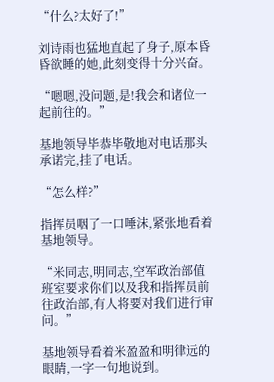“什么?太好了!”

刘诗雨也猛地直起了身子,原本昏昏欲睡的她,此刻变得十分兴奋。

“嗯嗯,没问题,是!我会和诸位一起前往的。”

基地领导毕恭毕敬地对电话那头承诺完,挂了电话。

“怎么样?”

指挥员咽了一口唾沫,紧张地看着基地领导。

“米同志,明同志,空军政治部值班室要求你们以及我和指挥员前往政治部,有人将要对我们进行审问。”

基地领导看着米盈盈和明律远的眼睛,一字一句地说到。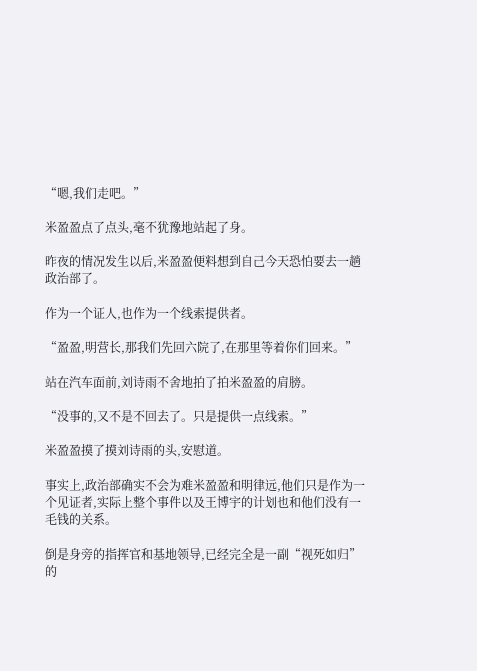“嗯,我们走吧。”

米盈盈点了点头,毫不犹豫地站起了身。

昨夜的情况发生以后,米盈盈便料想到自己今天恐怕要去一趟政治部了。

作为一个证人,也作为一个线索提供者。

“盈盈,明营长,那我们先回六院了,在那里等着你们回来。”

站在汽车面前,刘诗雨不舍地拍了拍米盈盈的肩膀。

“没事的,又不是不回去了。只是提供一点线索。”

米盈盈摸了摸刘诗雨的头,安慰道。

事实上,政治部确实不会为难米盈盈和明律远,他们只是作为一个见证者,实际上整个事件以及王博宇的计划也和他们没有一毛钱的关系。

倒是身旁的指挥官和基地领导,已经完全是一副“视死如归”的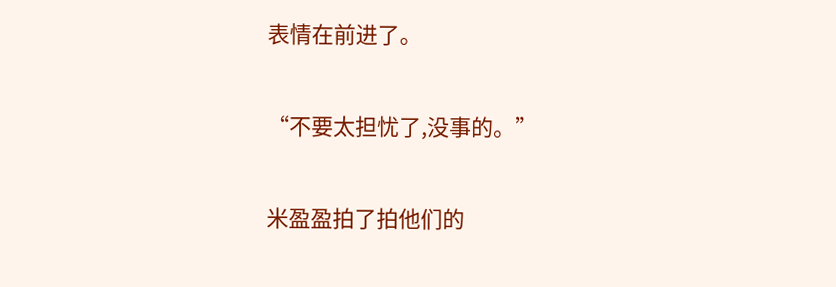表情在前进了。

“不要太担忧了,没事的。”

米盈盈拍了拍他们的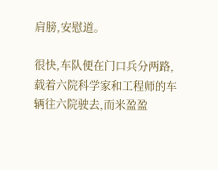肩膀,安慰道。

很快,车队便在门口兵分两路,载着六院科学家和工程师的车辆往六院驶去,而米盈盈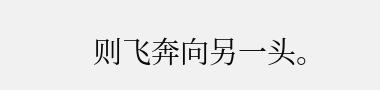则飞奔向另一头。